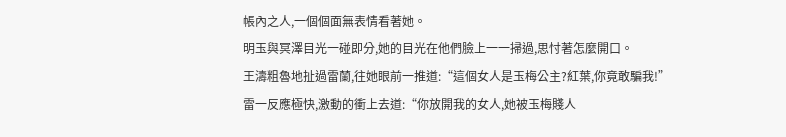帳內之人,一個個面無表情看著她。
明玉與冥澤目光一碰即分,她的目光在他們臉上一一掃過,思忖著怎麼開口。
王濤粗魯地扯過雷蘭,往她眼前一推道:“這個女人是玉梅公主?紅葉,你竟敢騙我!”
雷一反應極快,激動的衝上去道:“你放開我的女人,她被玉梅賤人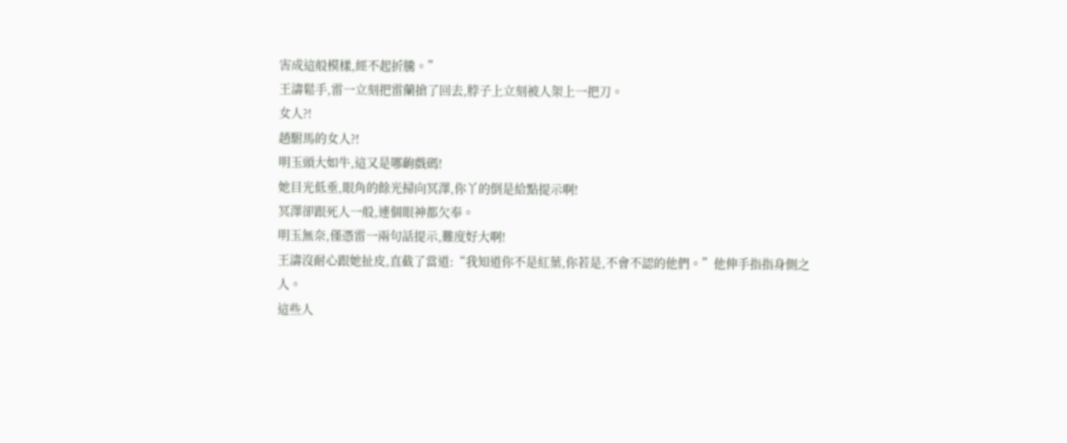害成這般模樣,經不起折騰。”
王濤鬆手,雷一立刻把雷蘭搶了回去,脖子上立刻被人架上一把刀。
女人?!
趙駙馬的女人?!
明玉頭大如牛,這又是哪齣戲碼!
她目光低垂,眼角的餘光掃向冥澤,你丫的倒是給點提示啊!
冥澤卻跟死人一般,連個眼神都欠奉。
明玉無奈,僅憑雷一兩句話提示,難度好大啊!
王濤沒耐心跟她扯皮,直截了當道:“我知道你不是紅葉,你若是,不會不認的他們。”他伸手指指身側之人。
這些人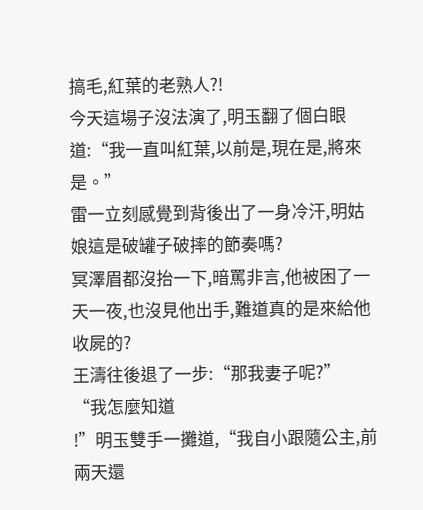搞毛,紅葉的老熟人?!
今天這場子沒法演了,明玉翻了個白眼道:“我一直叫紅葉,以前是,現在是,將來是。”
雷一立刻感覺到背後出了一身冷汗,明姑娘這是破罐子破摔的節奏嗎?
冥澤眉都沒抬一下,暗罵非言,他被困了一天一夜,也沒見他出手,難道真的是來給他收屍的?
王濤往後退了一步:“那我妻子呢?”
“我怎麼知道
!”明玉雙手一攤道,“我自小跟隨公主,前兩天還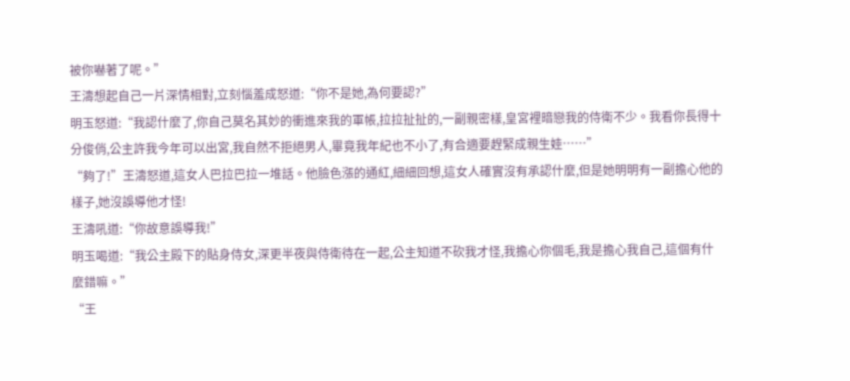被你嚇著了呢。”
王濤想起自己一片深情相對,立刻惱羞成怒道:“你不是她,為何要認?”
明玉怒道:“我認什麼了,你自己莫名其妙的衝進來我的軍帳,拉拉扯扯的,一副親密樣,皇宮裡暗戀我的侍衛不少。我看你長得十分俊俏,公主許我今年可以出宮,我自然不拒絕男人,畢竟我年紀也不小了,有合適要趕緊成親生娃……”
“夠了!”王濤怒道,這女人巴拉巴拉一堆話。他臉色漲的通紅,細細回想,這女人確實沒有承認什麼,但是她明明有一副擔心他的樣子,她沒誤導他才怪!
王濤吼道:“你故意誤導我!”
明玉喝道:“我公主殿下的貼身侍女,深更半夜與侍衛待在一起,公主知道不砍我才怪,我擔心你個毛,我是擔心我自己,這個有什麼錯嘛。”
“王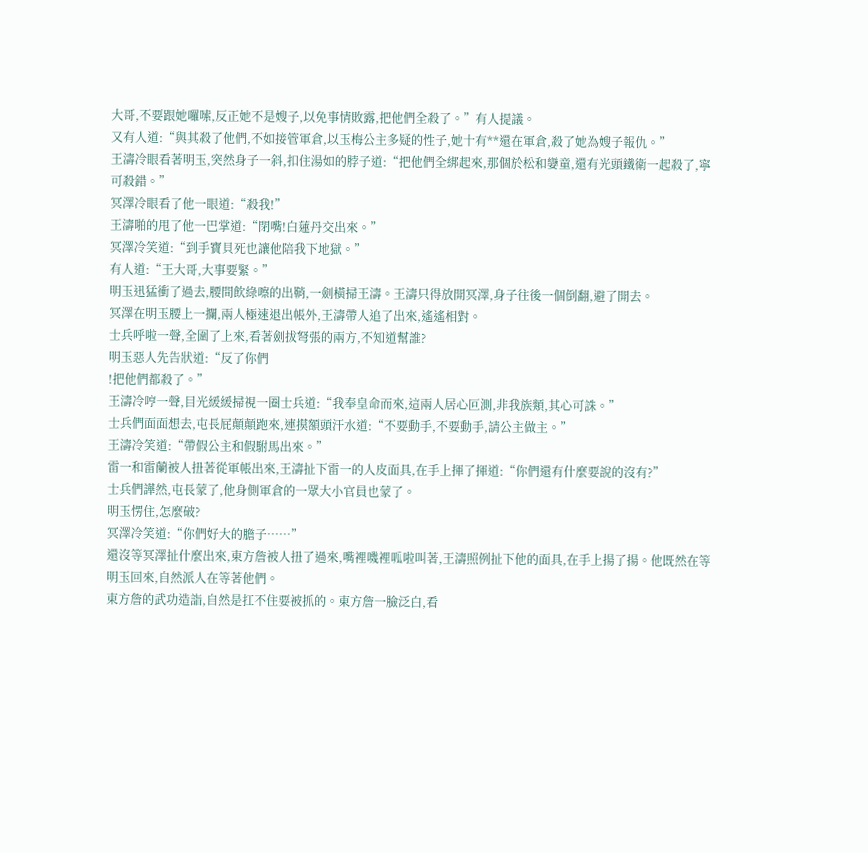大哥,不要跟她囉嗦,反正她不是嫂子,以免事情敗露,把他們全殺了。”有人提議。
又有人道:“與其殺了他們,不如接管軍倉,以玉梅公主多疑的性子,她十有**還在軍倉,殺了她為嫂子報仇。”
王濤冷眼看著明玉,突然身子一斜,扣住湯如的脖子道:“把他們全綁起來,那個於松和孌童,還有光頭鐵衛一起殺了,寧可殺錯。”
冥澤冷眼看了他一眼道:“殺我!”
王濤啪的甩了他一巴掌道:“閉嘴!白蓮丹交出來。”
冥澤冷笑道:“到手寶貝死也讓他陪我下地獄。”
有人道:“王大哥,大事要緊。”
明玉迅猛衝了過去,腰間飲綠嚓的出鞘,一劍橫掃王濤。王濤只得放開冥澤,身子往後一個倒翻,避了開去。
冥澤在明玉腰上一攔,兩人極速退出帳外,王濤帶人追了出來,遙遙相對。
士兵呼啦一聲,全圍了上來,看著劍拔弩張的兩方,不知道幫誰?
明玉惡人先告狀道:“反了你們
!把他們都殺了。”
王濤冷哼一聲,目光緩緩掃視一圈士兵道:“我奉皇命而來,這兩人居心叵測,非我族類,其心可誅。”
士兵們面面想去,屯長屁顛顛跑來,連摸額頭汗水道:“不要動手,不要動手,請公主做主。”
王濤冷笑道:“帶假公主和假駙馬出來。”
雷一和雷蘭被人扭著從軍帳出來,王濤扯下雷一的人皮面具,在手上揮了揮道:“你們還有什麼要說的沒有?”
士兵們譁然,屯長蒙了,他身側軍倉的一眾大小官員也蒙了。
明玉愣住,怎麼破?
冥澤冷笑道:“你們好大的膽子……”
還沒等冥澤扯什麼出來,東方詹被人扭了過來,嘴裡嘰裡呱啦叫著,王濤照例扯下他的面具,在手上揚了揚。他既然在等明玉回來,自然派人在等著他們。
東方詹的武功造詣,自然是扛不住要被抓的。東方詹一臉泛白,看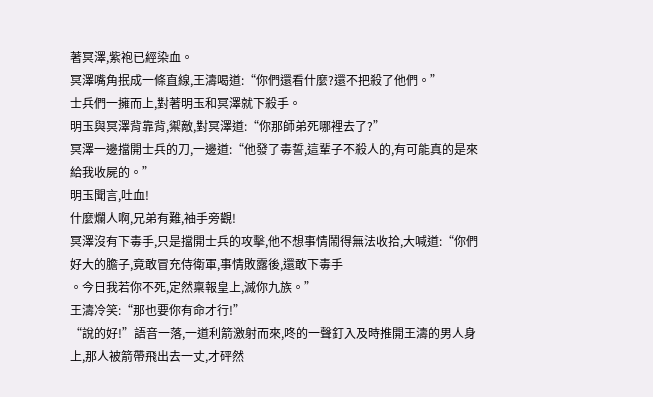著冥澤,紫袍已經染血。
冥澤嘴角抿成一條直線,王濤喝道:“你們還看什麼?還不把殺了他們。”
士兵們一擁而上,對著明玉和冥澤就下殺手。
明玉與冥澤背靠背,禦敵,對冥澤道:“你那師弟死哪裡去了?”
冥澤一邊擋開士兵的刀,一邊道:“他發了毒誓,這輩子不殺人的,有可能真的是來給我收屍的。”
明玉聞言,吐血!
什麼爛人啊,兄弟有難,袖手旁觀!
冥澤沒有下毒手,只是擋開士兵的攻擊,他不想事情鬧得無法收拾,大喊道:“你們好大的膽子,竟敢冒充侍衛軍,事情敗露後,還敢下毒手
。今日我若你不死,定然稟報皇上,滅你九族。”
王濤冷笑:“那也要你有命才行!”
“說的好!”語音一落,一道利箭激射而來,咚的一聲釘入及時推開王濤的男人身上,那人被箭帶飛出去一丈,才砰然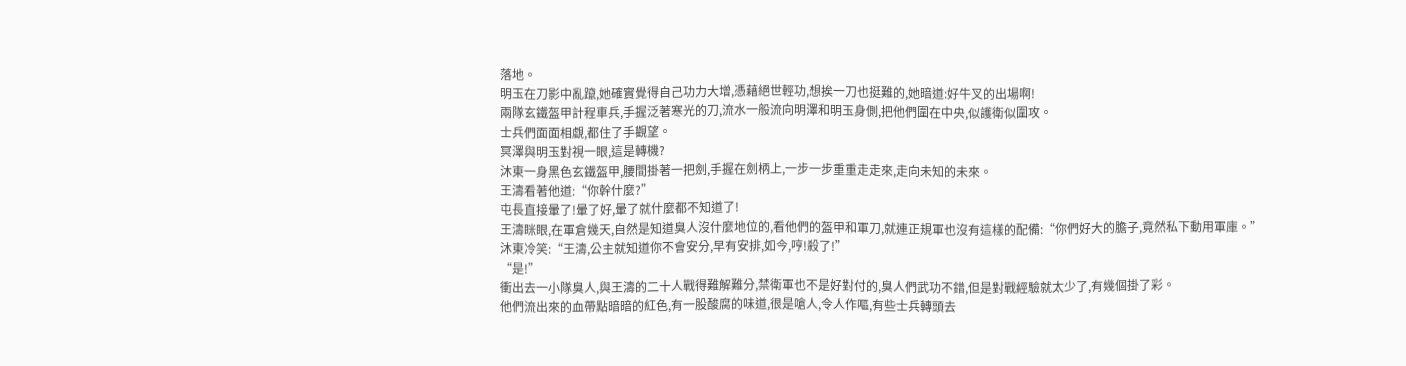落地。
明玉在刀影中亂躥,她確實覺得自己功力大增,憑藉絕世輕功,想挨一刀也挺難的,她暗道:好牛叉的出場啊!
兩隊玄鐵盔甲計程車兵,手握泛著寒光的刀,流水一般流向明澤和明玉身側,把他們圍在中央,似護衛似圍攻。
士兵們面面相覷,都住了手觀望。
冥澤與明玉對視一眼,這是轉機?
沐東一身黑色玄鐵盔甲,腰間掛著一把劍,手握在劍柄上,一步一步重重走走來,走向未知的未來。
王濤看著他道:“你幹什麼?”
屯長直接暈了!暈了好,暈了就什麼都不知道了!
王濤眯眼,在軍倉幾天,自然是知道臭人沒什麼地位的,看他們的盔甲和軍刀,就連正規軍也沒有這樣的配備:“你們好大的膽子,竟然私下動用軍庫。”
沐東冷笑:“王濤,公主就知道你不會安分,早有安排,如今,哼!殺了!”
“是!”
衝出去一小隊臭人,與王濤的二十人戰得難解難分,禁衛軍也不是好對付的,臭人們武功不錯,但是對戰經驗就太少了,有幾個掛了彩。
他們流出來的血帶點暗暗的紅色,有一股酸腐的味道,很是嗆人,令人作嘔,有些士兵轉頭去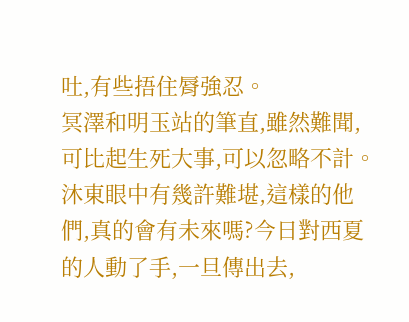吐,有些捂住脣強忍。
冥澤和明玉站的筆直,雖然難聞,可比起生死大事,可以忽略不計。
沐東眼中有幾許難堪,這樣的他們,真的會有未來嗎?今日對西夏的人動了手,一旦傳出去,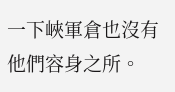一下峽軍倉也沒有他們容身之所。